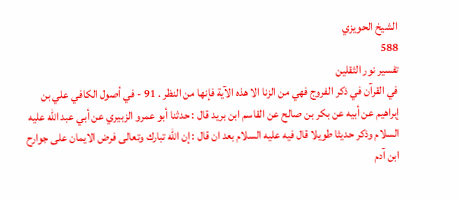الشيخ الحويزي
588
تفسير نور الثقلين
في القرآن في ذكر الفروج فهي من الزنا الا هذه الآية فإنها من النظر . 91 - في أصول الكافي علي بن إبراهيم عن أبيه عن بكر بن صالح عن القاسم ابن بريد قال : حدثنا أبو عمرو الزبيري عن أبي عبد الله عليه السلام وذكر حديثا طويلا قال فيه عليه السلام بعد ان قال : إن الله تبارك وتعالى فرض الايمان على جوارح ابن آدم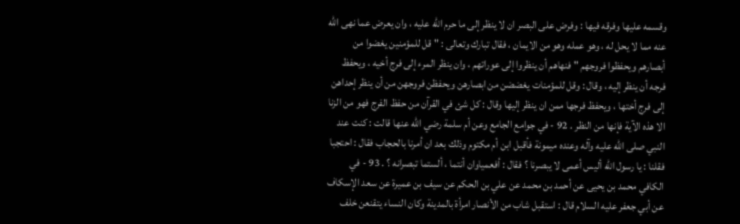وقسمه عليها وفرقه فيها : وفرض على البصر ان لا ينظر إلى ما حرم الله عليه ، وان يعرض عما نهى الله عنه مما لا يحل له ، وهو عمله وهو من الايمان ، فقال تبارك وتعالى : " قل للمؤمنين يغضوا من أبصارهم ويحفظوا فروجهم " فنهاهم أن ينظروا إلى عوراتهم ، وان ينظر المرء إلى فرج أخيه ، ويحفظ فرجه أن ينظر إليه ، وقال : وقل للمؤمنات يغضضن من ابصارهن ويحفظن فروجهن من أن ينظر إحداهن إلى فرج أختها ، ويحفظ فرجها ممن ان ينظر إليها وقال : كل شئ في القرآن من حفظ الفرج فهو من الزنا الا هذه الآية فإنها من النظر . 92 - في جوامع الجامع وعن أم سلمة رضي الله عنها قالت : كنت عند النبي صلى الله عليه وآله وعنده ميمونة فأقبل ابن أم مكتوم وذلك بعد ان أمرنا بالحجاب فقال : احتجبا فقلنا : يا رسول الله أليس أعمى لا يبصرنا ؟ فقال : أفعمياوان أنتما ، ألستما تبصرانه ؟ . 93 - في الكافي محمد بن يحيى عن أحمد بن محمد عن علي بن الحكم عن سيف بن عميرة عن سعد الإسكاف عن أبي جعفر عليه السلام قال : استقبل شاب من الأنصار امرأة بالمدينة وكان النساء يتقنعن خلف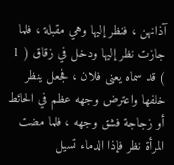آذانهن ، فنظر إليها وهي مقبلة ، فلما جازت نظر إليها ودخل في زقاق ( 1 ) قد سماه يعنى فلان ، فجعل ينظر خلفها واعترض وجهه عظم في الحائط أو زجاجة فشق وجهه ، فلما مضت المرأة نظر فإذا الدماء تسيل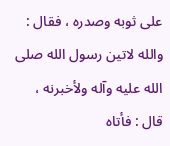على ثوبه وصدره ، فقال : والله لاتين رسول الله صلى الله عليه وآله ولأخبرنه ، قال : فأتاه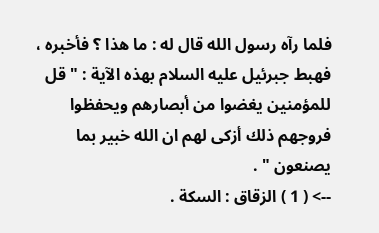فلما رآه رسول الله قال له : ما هذا ؟ فأخبره ، فهبط جبرئيل عليه السلام بهذه الآية : " قل للمؤمنين يغضوا من أبصارهم ويحفظوا فروجهم ذلك أزكى لهم ان الله خبير بما يصنعون " .
--> ( 1 ) الزقاق : السكة .